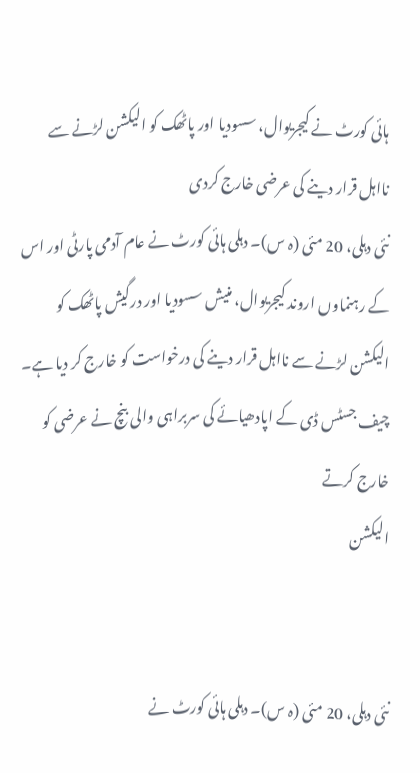ہائی کورٹ نے کیجریوال، سسودیا اور پاٹھک کو الیکشن لڑنے سے نااہل قرار دینے کی عرضی خارج کردی
نئی دہلی، 20 مئی (ہ س)۔ دہلی ہائی کورٹ نے عام آدمی پارٹی اور اس کے رہنماوں اروند کیجریوال، منیش سسودیا اور درگیش پاٹھک کو الیکشن لڑنے سے نااہل قرار دینے کی درخواست کو خارج کر دیا ہے۔ چیف جسٹس ڈی کے اپادھیائے کی سربراہی والی بنچ نے عرضی کو خارج کرتے
الیکشن


نئی دہلی، 20 مئی (ہ س)۔ دہلی ہائی کورٹ نے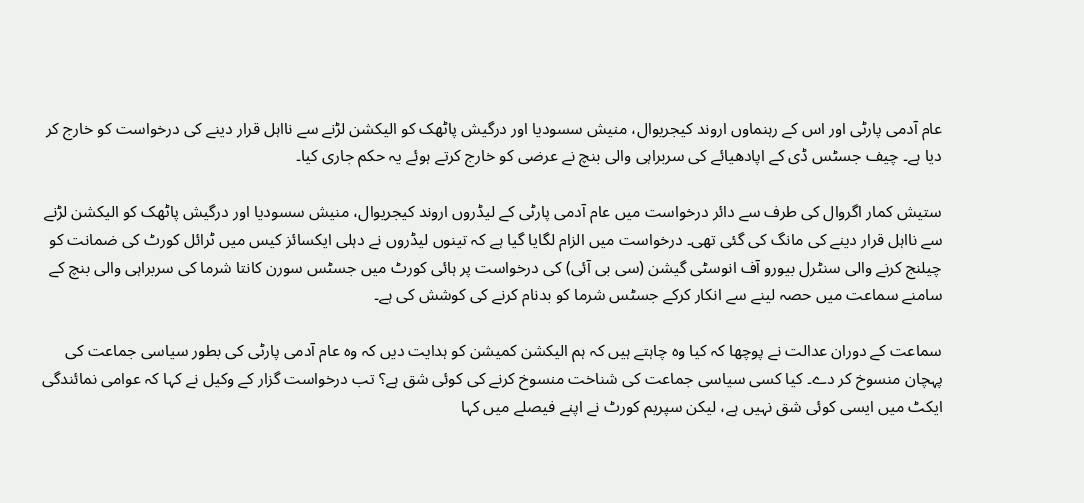عام آدمی پارٹی اور اس کے رہنماوں اروند کیجریوال، منیش سسودیا اور درگیش پاٹھک کو الیکشن لڑنے سے نااہل قرار دینے کی درخواست کو خارج کر دیا ہے۔ چیف جسٹس ڈی کے اپادھیائے کی سربراہی والی بنچ نے عرضی کو خارج کرتے ہوئے یہ حکم جاری کیا۔

ستیش کمار اگروال کی طرف سے دائر درخواست میں عام آدمی پارٹی کے لیڈروں اروند کیجریوال، منیش سسودیا اور درگیش پاٹھک کو الیکشن لڑنے سے نااہل قرار دینے کی مانگ کی گئی تھی۔ درخواست میں الزام لگایا گیا ہے کہ تینوں لیڈروں نے دہلی ایکسائز کیس میں ٹرائل کورٹ کی ضمانت کو چیلنج کرنے والی سنٹرل بیورو آف انوسٹی گیشن (سی بی آئی) کی درخواست پر ہائی کورٹ میں جسٹس سورن کانتا شرما کی سربراہی والی بنچ کے سامنے سماعت میں حصہ لینے سے انکار کرکے جسٹس شرما کو بدنام کرنے کی کوشش کی ہے۔

سماعت کے دوران عدالت نے پوچھا کہ کیا وہ چاہتے ہیں کہ ہم الیکشن کمیشن کو ہدایت دیں کہ وہ عام آدمی پارٹی کی بطور سیاسی جماعت کی پہچان منسوخ کر دے۔ کیا کسی سیاسی جماعت کی شناخت منسوخ کرنے کی کوئی شق ہے؟ تب درخواست گزار کے وکیل نے کہا کہ عوامی نمائندگی ایکٹ میں ایسی کوئی شق نہیں ہے، لیکن سپریم کورٹ نے اپنے فیصلے میں کہا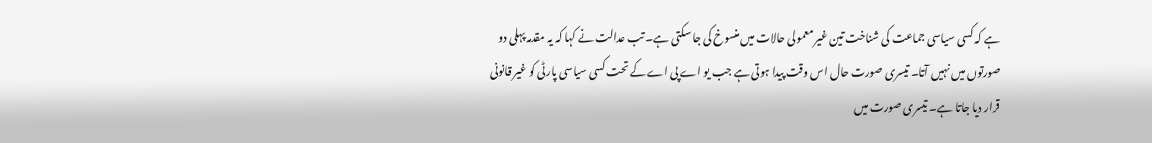ہے کہ کسی سیاسی جماعت کی شناخت تین غیر معمولی حالات میں منسوخ کی جا سکتی ہے۔ تب عدالت نے کہا کہ یہ مقدمہ پہلی دو صورتوں میں نہیں آتا۔ تیسری صورت حال اس وقت پیدا ہوتی ہے جب یو اے پی اے کے تحت کسی سیاسی پارٹی کو غیر قانونی قرار دیا جاتا ہے۔ تیسری صورت میں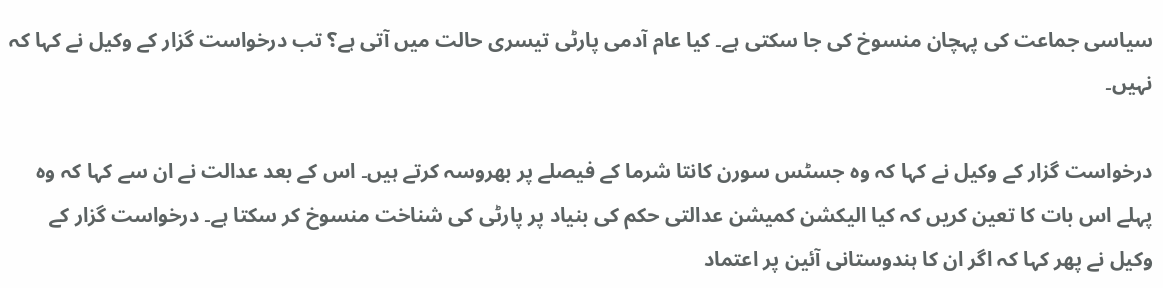سیاسی جماعت کی پہچان منسوخ کی جا سکتی ہے۔ کیا عام آدمی پارٹی تیسری حالت میں آتی ہے؟ تب درخواست گزار کے وکیل نے کہا کہ نہیں۔

درخواست گزار کے وکیل نے کہا کہ وہ جسٹس سورن کانتا شرما کے فیصلے پر بھروسہ کرتے ہیں۔ اس کے بعد عدالت نے ان سے کہا کہ وہ پہلے اس بات کا تعین کریں کہ کیا الیکشن کمیشن عدالتی حکم کی بنیاد پر پارٹی کی شناخت منسوخ کر سکتا ہے۔ درخواست گزار کے وکیل نے پھر کہا کہ اگر ان کا ہندوستانی آئین پر اعتماد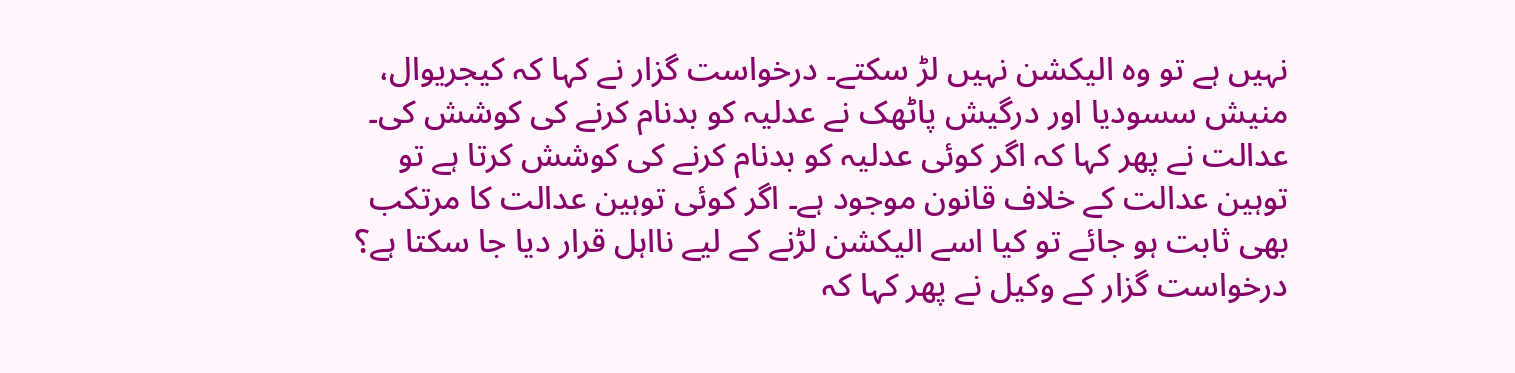نہیں ہے تو وہ الیکشن نہیں لڑ سکتے۔ درخواست گزار نے کہا کہ کیجریوال، منیش سسودیا اور درگیش پاٹھک نے عدلیہ کو بدنام کرنے کی کوشش کی۔ عدالت نے پھر کہا کہ اگر کوئی عدلیہ کو بدنام کرنے کی کوشش کرتا ہے تو توہین عدالت کے خلاف قانون موجود ہے۔ اگر کوئی توہین عدالت کا مرتکب بھی ثابت ہو جائے تو کیا اسے الیکشن لڑنے کے لیے نااہل قرار دیا جا سکتا ہے؟ درخواست گزار کے وکیل نے پھر کہا کہ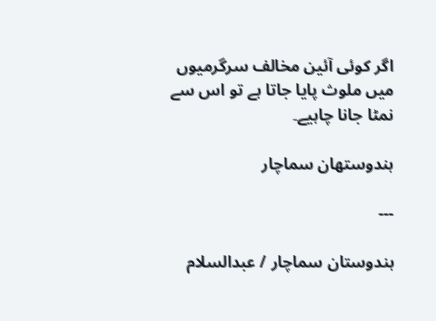اگر کوئی آئین مخالف سرگرمیوں میں ملوث پایا جاتا ہے تو اس سے نمٹا جانا چاہیے۔

ہندوستھان سماچار

---

ہندوستان سماچار / عبدالسلام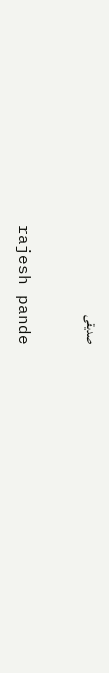صدیقی


 rajesh pande